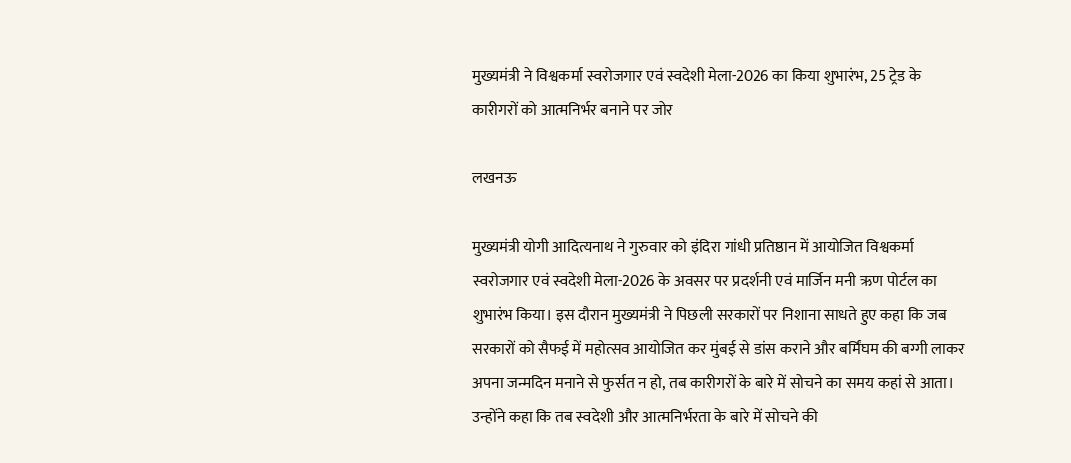मुख्यमंत्री ने विश्वकर्मा स्वरोजगार एवं स्वदेशी मेला-2026 का किया शुभारंभ, 25 ट्रेड के कारीगरों को आत्मनिर्भर बनाने पर जोर

लखनऊ

मुख्यमंत्री योगी आदित्यनाथ ने गुरुवार को इंदिरा गांधी प्रतिष्ठान में आयोजित विश्वकर्मा स्वरोजगार एवं स्वदेशी मेला-2026 के अवसर पर प्रदर्शनी एवं मार्जिन मनी ऋण पोर्टल का शुभारंभ किया। इस दौरान मुख्यमंत्री ने पिछली सरकारों पर निशाना साधते हुए कहा कि जब सरकारों को सैफई में महोत्सव आयोजित कर मुंबई से डांस कराने और बर्मिंघम की बग्गी लाकर अपना जन्मदिन मनाने से फुर्सत न हो, तब कारीगरों के बारे में सोचने का समय कहां से आता। उन्होंने कहा कि तब स्वदेशी और आत्मनिर्भरता के बारे में सोचने की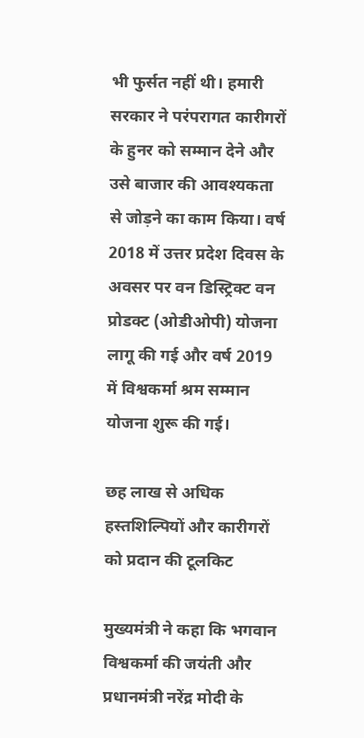भी फुर्सत नहीं थी। हमारी सरकार ने परंपरागत कारीगरों के हुनर को सम्मान देने और उसे बाजार की आवश्यकता से जोड़ने का काम किया। वर्ष 2018 में उत्तर प्रदेश दिवस के अवसर पर वन डिस्ट्रिक्ट वन प्रोडक्ट (ओडीओपी) योजना लागू की गई और वर्ष 2019 में विश्वकर्मा श्रम सम्मान योजना शुरू की गई।

छह लाख से अधिक हस्तशिल्पियों और कारीगरों को प्रदान की टूलकिट

मुख्यमंत्री ने कहा कि भगवान विश्वकर्मा की जयंती और प्रधानमंत्री नरेंद्र मोदी के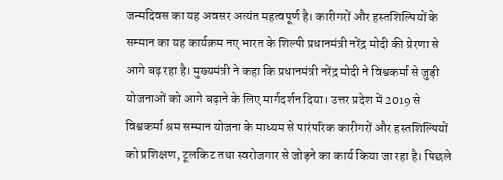जन्मदिवस का यह अवसर अत्यंत महत्वपूर्ण है। कारीगरों और हस्तशिल्पियों के सम्मान का यह कार्यक्रम नए भारत के शिल्पी प्रधानमंत्री नरेंद्र मोदी की प्रेरणा से आगे बढ़ रहा है। मुख्यमंत्री ने कहा कि प्रधानमंत्री नरेंद्र मोदी ने विश्वकर्मा से जुड़ी योजनाओं को आगे बढ़ाने के लिए मार्गदर्शन दिया। उत्तर प्रदेश में 2019 से विश्वकर्मा श्रम सम्मान योजना के माध्यम से पारंपरिक कारीगरों और हस्तशिल्पियों को प्रशिक्षण, टूलकिट तथा स्वरोजगार से जोड़ने का कार्य किया जा रहा है। पिछले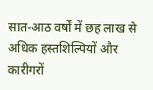सात-आठ वर्षों में छह लाख से अधिक हस्तशिल्पियों और कारीगरों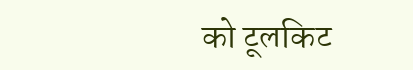को टूलकिट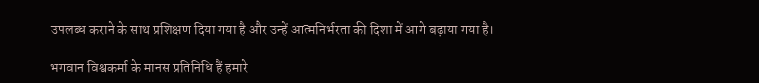उपलब्ध कराने के साथ प्रशिक्षण दिया गया है और उन्हें आत्मनिर्भरता की दिशा में आगे बढ़ाया गया है।

भगवान विश्वकर्मा के मानस प्रतिनिधि हैं हमारे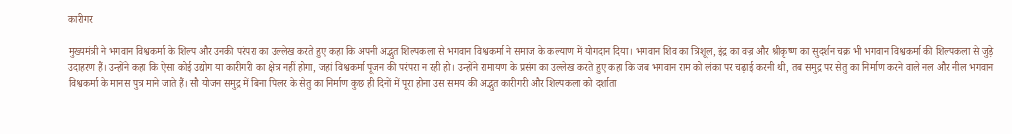कारीगर

मुख्यमंत्री ने भगवान विश्वकर्मा के शिल्प और उनकी परंपरा का उल्लेख करते हुए कहा कि अपनी अद्भुत शिल्पकला से भगवान विश्वकर्मा ने समाज के कल्याण में योगदान दिया। भगवान शिव का त्रिशूल, इंद्र का वज्र और श्रीकृष्ण का सुदर्शन चक्र भी भगवान विश्वकर्मा की शिल्पकला से जुड़े उदाहरण हैं। उन्होंने कहा कि ऐसा कोई उद्योग या कारीगरी का क्षेत्र नहीं होगा, जहां विश्वकर्मा पूजन की परंपरा न रही हो। उन्होंने रामायण के प्रसंग का उल्लेख करते हुए कहा कि जब भगवान राम को लंका पर चढ़ाई करनी थी, तब समुद्र पर सेतु का निर्माण करने वाले नल और नील भगवान विश्वकर्मा के मानस पुत्र माने जाते हैं। सौ योजन समुद्र में बिना पिलर के सेतु का निर्माण कुछ ही दिनों में पूरा होना उस समय की अद्भुत कारीगरी और शिल्पकला को दर्शाता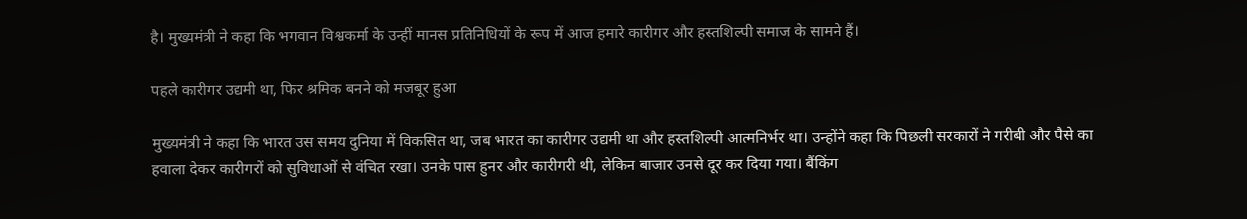है। मुख्यमंत्री ने कहा कि भगवान विश्वकर्मा के उन्हीं मानस प्रतिनिधियों के रूप में आज हमारे कारीगर और हस्तशिल्पी समाज के सामने हैं।

पहले कारीगर उद्यमी था, फिर श्रमिक बनने को मजबूर हुआ

मुख्यमंत्री ने कहा कि भारत उस समय दुनिया में विकसित था, जब भारत का कारीगर उद्यमी था और हस्तशिल्पी आत्मनिर्भर था। उन्होंने कहा कि पिछली सरकारों ने गरीबी और पैसे का हवाला देकर कारीगरों को सुविधाओं से वंचित रखा। उनके पास हुनर और कारीगरी थी, लेकिन बाजार उनसे दूर कर दिया गया। बैंकिंग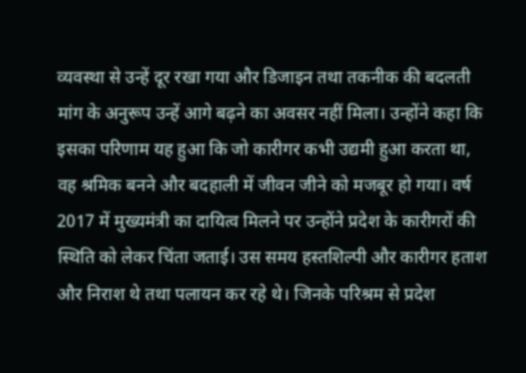व्यवस्था से उन्हें दूर रखा गया और डिजाइन तथा तकनीक की बदलती मांग के अनुरूप उन्हें आगे बढ़ने का अवसर नहीं मिला। उन्होंने कहा कि इसका परिणाम यह हुआ कि जो कारीगर कभी उद्यमी हुआ करता था, वह श्रमिक बनने और बदहाली में जीवन जीने को मजबूर हो गया। वर्ष 2017 में मुख्यमंत्री का दायित्व मिलने पर उन्होंने प्रदेश के कारीगरों की स्थिति को लेकर चिंता जताई। उस समय हस्तशिल्पी और कारीगर हताश और निराश थे तथा पलायन कर रहे थे। जिनके परिश्रम से प्रदेश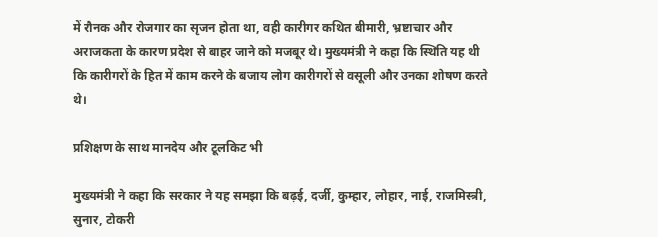में रौनक और रोजगार का सृजन होता था, वही कारीगर कथित बीमारी, भ्रष्टाचार और अराजकता के कारण प्रदेश से बाहर जाने को मजबूर थे। मुख्यमंत्री ने कहा कि स्थिति यह थी कि कारीगरों के हित में काम करने के बजाय लोग कारीगरों से वसूली और उनका शोषण करते थे।

प्रशिक्षण के साथ मानदेय और टूलकिट भी

मुख्यमंत्री ने कहा कि सरकार ने यह समझा कि बढ़ई, दर्जी, कुम्हार, लोहार, नाई, राजमिस्त्री, सुनार, टोकरी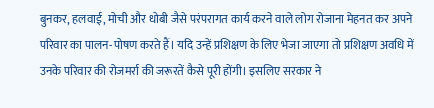बुनकर, हलवाई, मोची और धोबी जैसे परंपरागत कार्य करने वाले लोग रोजाना मेहनत कर अपने परिवार का पालन-पोषण करते हैं। यदि उन्हें प्रशिक्षण के लिए भेजा जाएगा तो प्रशिक्षण अवधि में उनके परिवार की रोजमर्रा की जरूरतें कैसे पूरी होंगी। इसलिए सरकार ने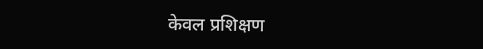केवल प्रशिक्षण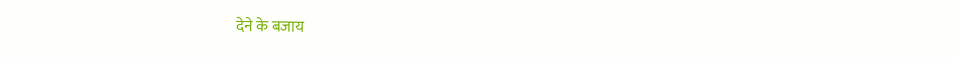देने के बजाय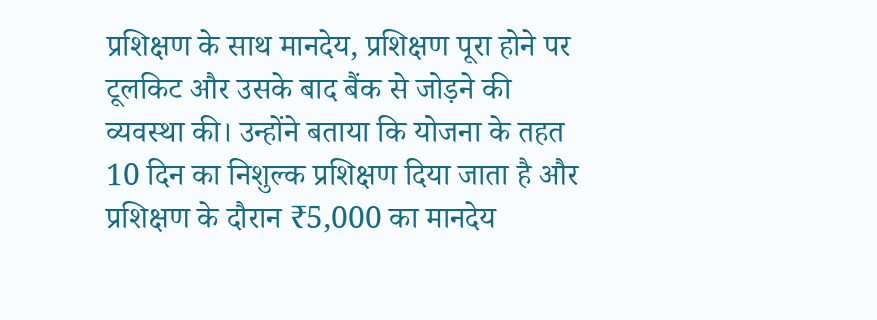प्रशिक्षण के साथ मानदेय, प्रशिक्षण पूरा होने पर टूलकिट और उसके बाद बैंक से जोड़ने की व्यवस्था की। उन्होंने बताया कि योजना के तहत 10 दिन का निशुल्क प्रशिक्षण दिया जाता है और प्रशिक्षण के दौरान ₹5,000 का मानदेय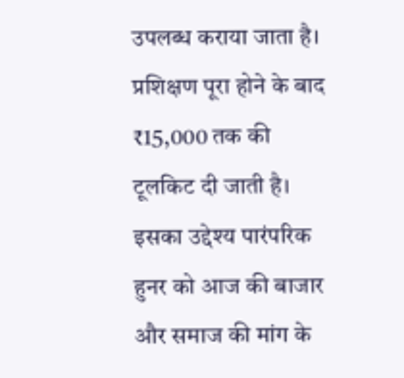उपलब्ध कराया जाता है। प्रशिक्षण पूरा होने के बाद ₹15,000 तक की टूलकिट दी जाती है। इसका उद्देश्य पारंपरिक हुनर को आज की बाजार और समाज की मांग के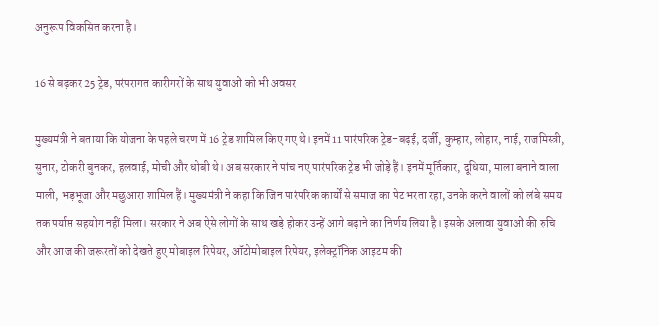अनुरूप विकसित करना है।

16 से बढ़कर 25 ट्रेड, परंपरागत कारीगरों के साथ युवाओं को भी अवसर

मुख्यमंत्री ने बताया कि योजना के पहले चरण में 16 ट्रेड शामिल किए गए थे। इनमें 11 पारंपरिक ट्रेड-बढ़ई, दर्जी, कुम्हार, लोहार, नाई, राजमिस्त्री, सुनार, टोकरी बुनकर, हलवाई, मोची और धोबी थे। अब सरकार ने पांच नए पारंपरिक ट्रेड भी जोड़े हैं। इनमें मूर्तिकार, दूधिया, माला बनाने वाला माली, भड़भूजा और मछुआरा शामिल हैं। मुख्यमंत्री ने कहा कि जिन पारंपरिक कार्यों से समाज का पेट भरता रहा, उनके करने वालों को लंबे समय तक पर्याप्त सहयोग नहीं मिला। सरकार ने अब ऐसे लोगों के साथ खड़े होकर उन्हें आगे बढ़ाने का निर्णय लिया है। इसके अलावा युवाओं की रुचि और आज की जरूरतों को देखते हुए मोबाइल रिपेयर, ऑटोमोबाइल रिपेयर, इलेक्ट्रॉनिक आइटम की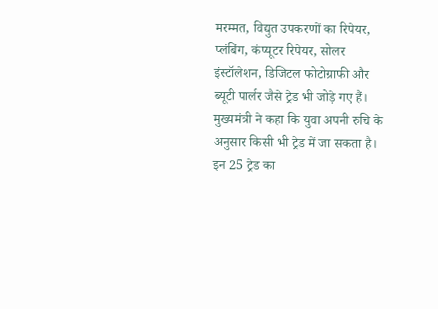मरम्मत, विद्युत उपकरणों का रिपेयर, प्लंबिंग, कंप्यूटर रिपेयर, सोलर इंस्टॉलेशन, डिजिटल फोटोग्राफी और ब्यूटी पार्लर जैसे ट्रेड भी जोड़े गए हैं। मुख्यमंत्री ने कहा कि युवा अपनी रुचि के अनुसार किसी भी ट्रेड में जा सकता है। इन 25 ट्रेड का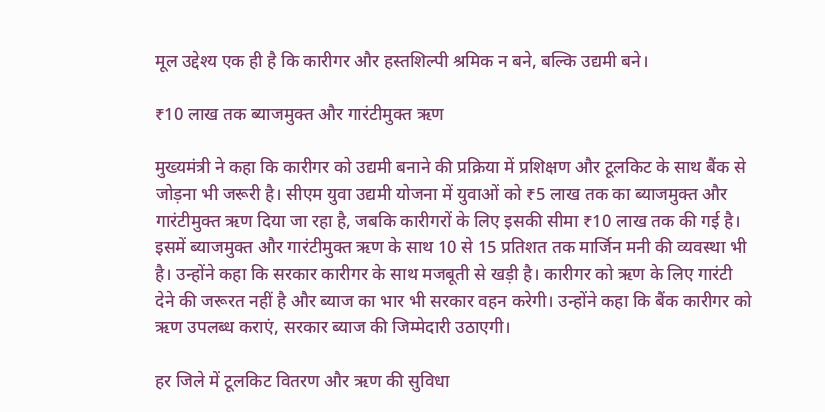मूल उद्देश्य एक ही है कि कारीगर और हस्तशिल्पी श्रमिक न बने, बल्कि उद्यमी बने।

₹10 लाख तक ब्याजमुक्त और गारंटीमुक्त ऋण

मुख्यमंत्री ने कहा कि कारीगर को उद्यमी बनाने की प्रक्रिया में प्रशिक्षण और टूलकिट के साथ बैंक से जोड़ना भी जरूरी है। सीएम युवा उद्यमी योजना में युवाओं को ₹5 लाख तक का ब्याजमुक्त और गारंटीमुक्त ऋण दिया जा रहा है, जबकि कारीगरों के लिए इसकी सीमा ₹10 लाख तक की गई है। इसमें ब्याजमुक्त और गारंटीमुक्त ऋण के साथ 10 से 15 प्रतिशत तक मार्जिन मनी की व्यवस्था भी है। उन्होंने कहा कि सरकार कारीगर के साथ मजबूती से खड़ी है। कारीगर को ऋण के लिए गारंटी देने की जरूरत नहीं है और ब्याज का भार भी सरकार वहन करेगी। उन्होंने कहा कि बैंक कारीगर को ऋण उपलब्ध कराएं, सरकार ब्याज की जिम्मेदारी उठाएगी।

हर जिले में टूलकिट वितरण और ऋण की सुविधा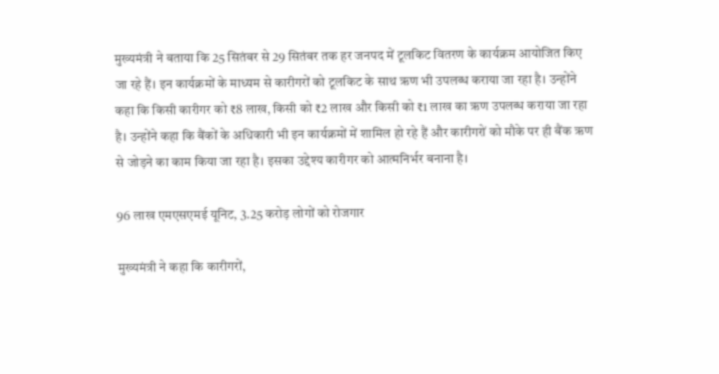मुख्यमंत्री ने बताया कि 25 सितंबर से 29 सितंबर तक हर जनपद में टूलकिट वितरण के कार्यक्रम आयोजित किए जा रहे हैं। इन कार्यक्रमों के माध्यम से कारीगरों को टूलकिट के साथ ऋण भी उपलब्ध कराया जा रहा है। उन्होंने कहा कि किसी कारीगर को ₹8 लाख, किसी को ₹2 लाख और किसी को ₹1 लाख का ऋण उपलब्ध कराया जा रहा है। उन्होंने कहा कि बैंकों के अधिकारी भी इन कार्यक्रमों में शामिल हो रहे हैं और कारीगरों को मौके पर ही बैंक ऋण से जोड़ने का काम किया जा रहा है। इसका उद्देश्य कारीगर को आत्मनिर्भर बनाना है।

96 लाख एमएसएमई यूनिट, 3.25 करोड़ लोगों को रोजगार

मुख्यमंत्री ने कहा कि कारीगरों,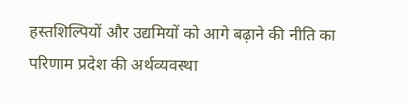हस्तशिल्पियों और उद्यमियों को आगे बढ़ाने की नीति का परिणाम प्रदेश की अर्थव्यवस्था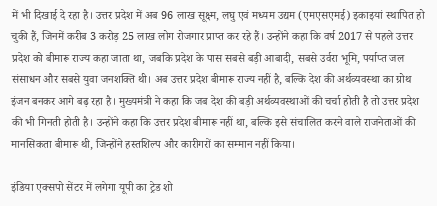में भी दिखाई दे रहा है। उत्तर प्रदेश में अब 96 लाख सूक्ष्म, लघु एवं मध्यम उद्यम (एमएसएमई) इकाइयां स्थापित हो चुकी हैं, जिनमें करीब 3 करोड़ 25 लाख लोग रोजगार प्राप्त कर रहे हैं। उन्होंने कहा कि वर्ष 2017 से पहले उत्तर प्रदेश को बीमारू राज्य कहा जाता था, जबकि प्रदेश के पास सबसे बड़ी आबादी, सबसे उर्वरा भूमि, पर्याप्त जल संसाधन और सबसे युवा जनशक्ति थी। अब उत्तर प्रदेश बीमारू राज्य नहीं है, बल्कि देश की अर्थव्यवस्था का ग्रोथ इंजन बनकर आगे बढ़ रहा है। मुख्यमंत्री ने कहा कि जब देश की बड़ी अर्थव्यवस्थाओं की चर्चा होती है तो उत्तर प्रदेश की भी गिनती होती है। उन्होंने कहा कि उत्तर प्रदेश बीमारू नहीं था, बल्कि इसे संचालित करने वाले राजनेताओं की मानसिकता बीमारू थी, जिन्होंने हस्तशिल्प और कारीगरों का सम्मान नहीं किया।

इंडिया एक्सपो सेंटर में लगेगा यूपी का ट्रेड शो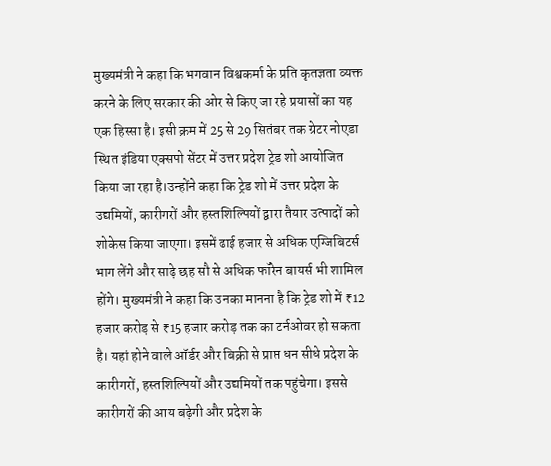मुख्यमंत्री ने कहा कि भगवान विश्वकर्मा के प्रति कृतज्ञता व्यक्त करने के लिए सरकार की ओर से किए जा रहे प्रयासों का यह एक हिस्सा है। इसी क्रम में 25 से 29 सितंबर तक ग्रेटर नोएडा स्थित इंडिया एक्सपो सेंटर में उत्तर प्रदेश ट्रेड शो आयोजित किया जा रहा है।उन्होंने कहा कि ट्रेड शो में उत्तर प्रदेश के उद्यमियों, कारीगरों और हस्तशिल्पियों द्वारा तैयार उत्पादों को शोकेस किया जाएगा। इसमें ढाई हजार से अधिक एग्जिबिटर्स भाग लेंगे और साढ़े छह सौ से अधिक फॉरेन बायर्स भी शामिल होंगे। मुख्यमंत्री ने कहा कि उनका मानना है कि ट्रेड शो में ₹12 हजार करोड़ से ₹15 हजार करोड़ तक का टर्नओवर हो सकता है। यहां होने वाले ऑर्डर और बिक्री से प्राप्त धन सीधे प्रदेश के कारीगरों, हस्तशिल्पियों और उद्यमियों तक पहुंचेगा। इससे कारीगरों की आय बढ़ेगी और प्रदेश के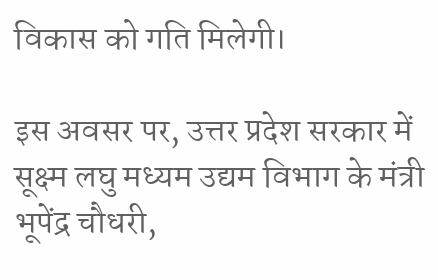विकास को गति मिलेगी।

इस अवसर पर, उत्तर प्रदेश सरकार में सूक्ष्म लघु मध्यम उद्यम विभाग के मंत्री भूपेंद्र चौधरी,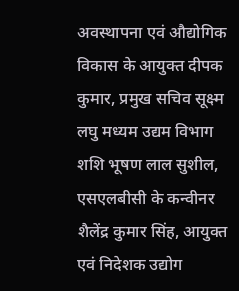अवस्थापना एवं औद्योगिक विकास के आयुक्त दीपक कुमार, प्रमुख सचिव सूक्ष्म लघु मध्यम उद्यम विभाग शशि भूषण लाल सुशील, एसएलबीसी के कन्वीनर शैलेंद्र कुमार सिंह, आयुक्त एवं निदेशक उद्योग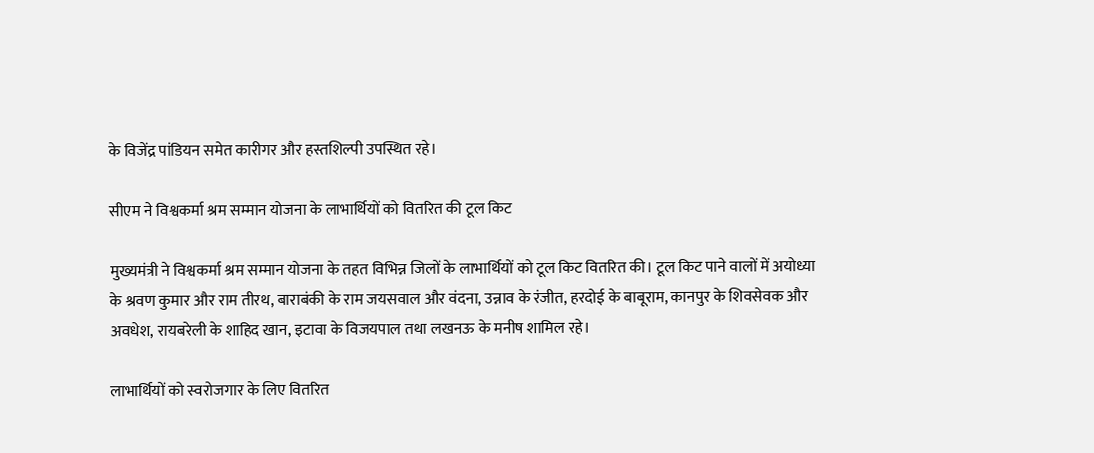के विजेंद्र पांडियन समेत कारीगर और हस्तशिल्पी उपस्थित रहे।

सीएम ने विश्वकर्मा श्रम सम्मान योजना के लाभार्थियों को वितरित की टूल किट

मुख्यमंत्री ने विश्वकर्मा श्रम सम्मान योजना के तहत विभिन्न जिलों के लाभार्थियों को टूल किट वितरित की। टूल किट पाने वालों में अयोध्या के श्रवण कुमार और राम तीरथ, बाराबंकी के राम जयसवाल और वंदना, उन्नाव के रंजीत, हरदोई के बाबूराम, कानपुर के शिवसेवक और अवधेश, रायबरेली के शाहिद खान, इटावा के विजयपाल तथा लखनऊ के मनीष शामिल रहे।

लाभार्थियों को स्वरोजगार के लिए वितरित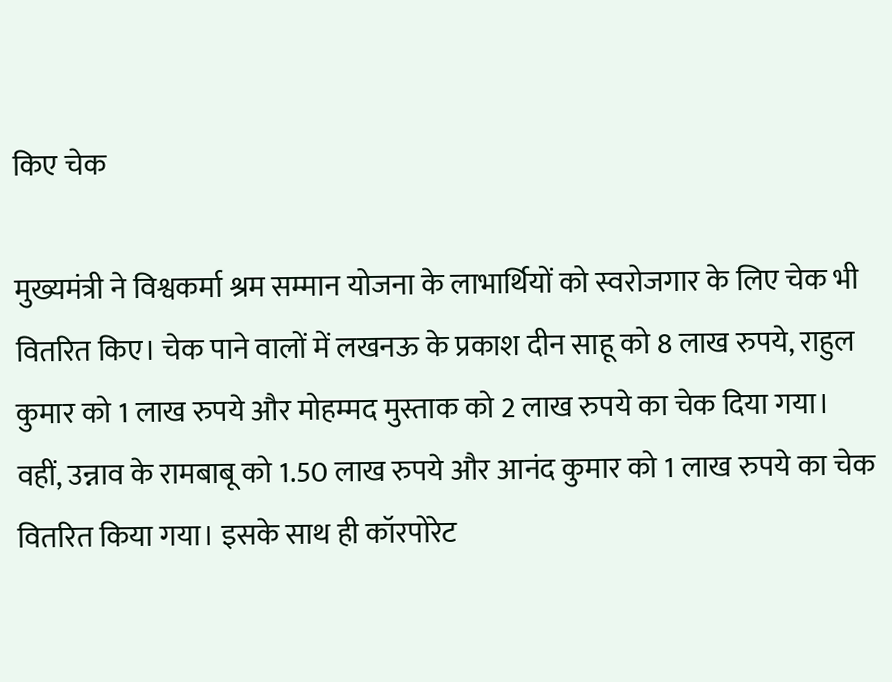किए चेक

मुख्यमंत्री ने विश्वकर्मा श्रम सम्मान योजना के लाभार्थियों को स्वरोजगार के लिए चेक भी वितरित किए। चेक पाने वालों में लखनऊ के प्रकाश दीन साहू को 8 लाख रुपये, राहुल कुमार को 1 लाख रुपये और मोहम्मद मुस्ताक को 2 लाख रुपये का चेक दिया गया। वहीं, उन्नाव के रामबाबू को 1.50 लाख रुपये और आनंद कुमार को 1 लाख रुपये का चेक वितरित किया गया। इसके साथ ही कॉरपोरेट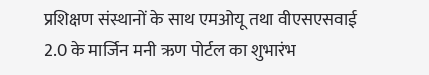प्रशिक्षण संस्थानों के साथ एमओयू तथा वीएसएसवाई 2.0 के मार्जिन मनी ऋण पोर्टल का शुभारंभ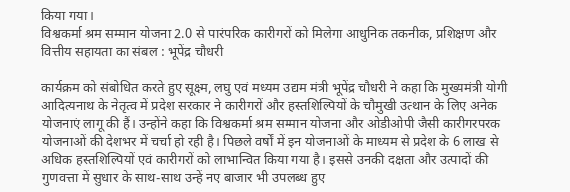किया गया।
विश्वकर्मा श्रम सम्मान योजना 2.0 से पारंपरिक कारीगरों को मिलेगा आधुनिक तकनीक, प्रशिक्षण और वित्तीय सहायता का संबल : भूपेंद्र चौधरी

कार्यक्रम को संबोधित करते हुए सूक्ष्म, लघु एवं मध्यम उद्यम मंत्री भूपेंद्र चौधरी ने कहा कि मुख्यमंत्री योगी आदित्यनाथ के नेतृत्व में प्रदेश सरकार ने कारीगरों और हस्तशिल्पियों के चौमुखी उत्थान के लिए अनेक योजनाएं लागू की हैं। उन्होंने कहा कि विश्वकर्मा श्रम सम्मान योजना और ओडीओपी जैसी कारीगरपरक योजनाओं की देशभर में चर्चा हो रही है। पिछले वर्षों में इन योजनाओं के माध्यम से प्रदेश के 6 लाख से अधिक हस्तशिल्पियों एवं कारीगरों को लाभान्वित किया गया है। इससे उनकी दक्षता और उत्पादों की गुणवत्ता में सुधार के साथ-साथ उन्हें नए बाजार भी उपलब्ध हुए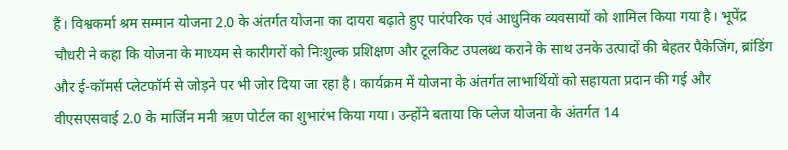हैं। विश्वकर्मा श्रम सम्मान योजना 2.0 के अंतर्गत योजना का दायरा बढ़ाते हुए पारंपरिक एवं आधुनिक व्यवसायों को शामिल किया गया है। भूपेंद्र चौधरी ने कहा कि योजना के माध्यम से कारीगरों को निःशुल्क प्रशिक्षण और टूलकिट उपलब्ध कराने के साथ उनके उत्पादों की बेहतर पैकेजिंग, ब्रांडिंग और ई-कॉमर्स प्लेटफॉर्म से जोड़ने पर भी जोर दिया जा रहा है। कार्यक्रम में योजना के अंतर्गत लाभार्थियों को सहायता प्रदान की गई और वीएसएसवाई 2.0 के मार्जिन मनी ऋण पोर्टल का शुभारंभ किया गया। उन्होंने बताया कि प्लेज योजना के अंतर्गत 14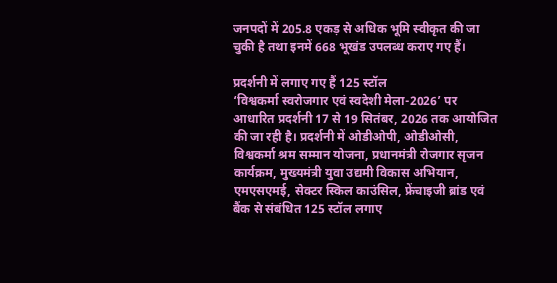जनपदों में 205.8 एकड़ से अधिक भूमि स्वीकृत की जा चुकी है तथा इनमें 668 भूखंड उपलब्ध कराए गए हैं।

प्रदर्शनी में लगाए गए हैं 125 स्टॉल
‘विश्वकर्मा स्वरोजगार एवं स्वदेशी मेला-2026’ पर आधारित प्रदर्शनी 17 से 19 सितंबर, 2026 तक आयोजित की जा रही है। प्रदर्शनी में ओडीओपी, ओडीओसी, विश्वकर्मा श्रम सम्मान योजना, प्रधानमंत्री रोजगार सृजन कार्यक्रम, मुख्यमंत्री युवा उद्यमी विकास अभियान, एमएसएमई, सेक्टर स्किल काउंसिल, फ्रेंचाइजी ब्रांड एवं बैंक से संबंधित 125 स्टॉल लगाए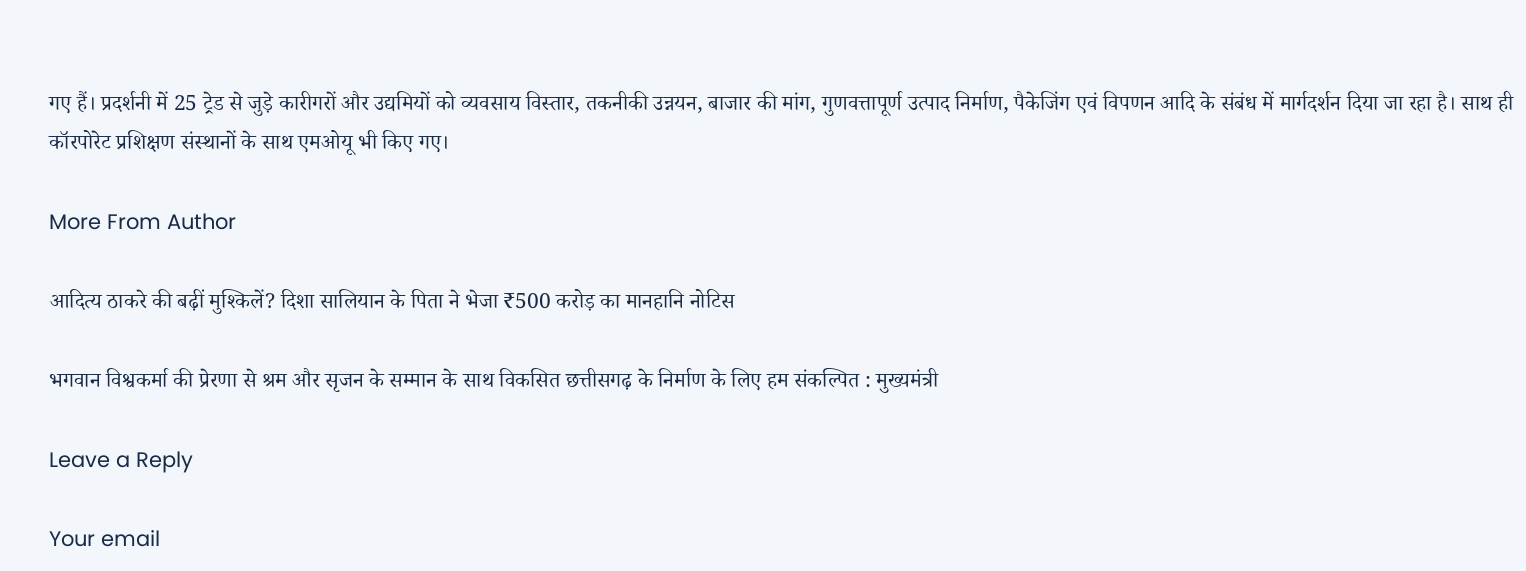गए हैं। प्रदर्शनी में 25 ट्रेड से जुड़े कारीगरों और उद्यमियों को व्यवसाय विस्तार, तकनीकी उन्नयन, बाजार की मांग, गुणवत्तापूर्ण उत्पाद निर्माण, पैकेजिंग एवं विपणन आदि के संबंध में मार्गदर्शन दिया जा रहा है। साथ ही कॉरपोरेट प्रशिक्षण संस्थानों के साथ एमओयू भी किए गए।

More From Author

आदित्य ठाकरे की बढ़ीं मुश्किलें? दिशा सालियान के पिता ने भेजा ₹500 करोड़ का मानहानि नोटिस

भगवान विश्वकर्मा की प्रेरणा से श्रम और सृजन के सम्मान के साथ विकसित छत्तीसगढ़ के निर्माण के लिए हम संकल्पित : मुख्यमंत्री

Leave a Reply

Your email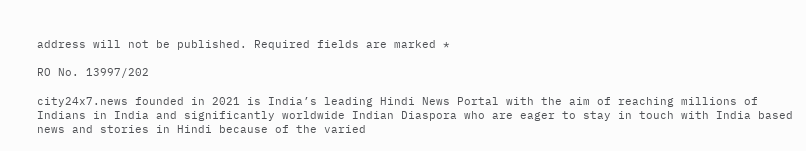address will not be published. Required fields are marked *

RO No. 13997/202

city24x7.news founded in 2021 is India’s leading Hindi News Portal with the aim of reaching millions of Indians in India and significantly worldwide Indian Diaspora who are eager to stay in touch with India based news and stories in Hindi because of the varied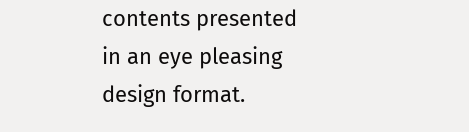contents presented in an eye pleasing design format.